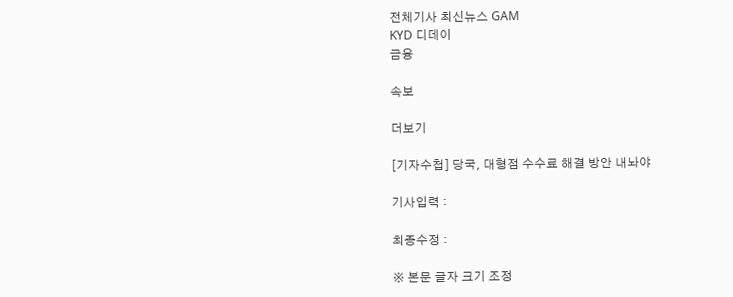전체기사 최신뉴스 GAM
KYD 디데이
금융

속보

더보기

[기자수첩] 당국, 대형점 수수료 해결 방안 내놔야

기사입력 :

최종수정 :

※ 본문 글자 크기 조정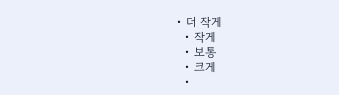• 더 작게
  • 작게
  • 보통
  • 크게
  •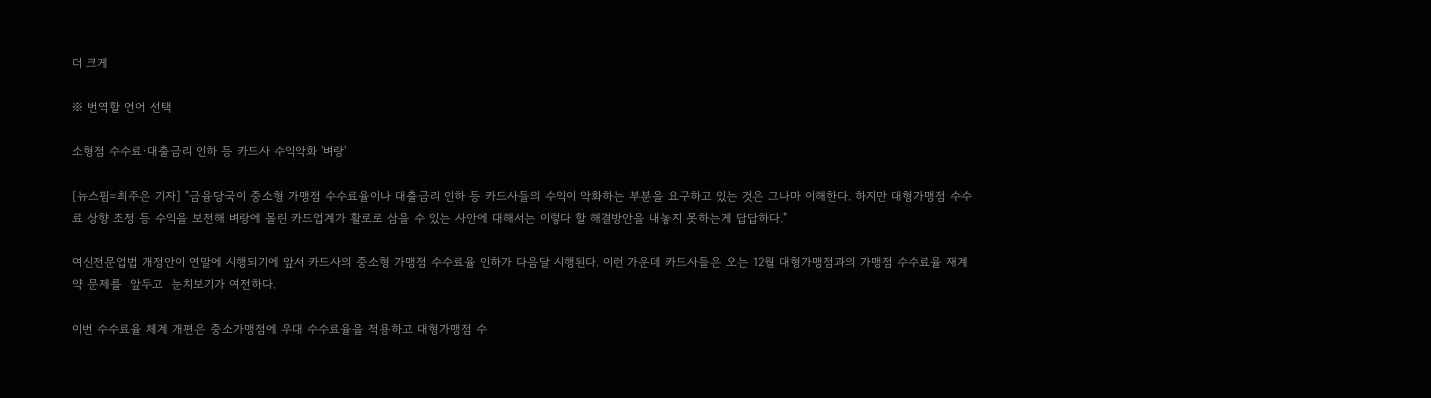더 크게

※ 번역할 언어 선택

소형점 수수료·대출금리 인하 등 카드사 수익악화 '벼랑'

[뉴스핌=최주은 기자] "금융당국이 중소형 가맹점 수수료율이나 대출금리 인하 등 카드사들의 수익이 악화하는 부분을 요구하고 있는 것은 그나마 이해한다. 하지만 대형가맹점 수수료 상향 조정 등 수익을 보전해 벼랑에 몰린 카드업계가 활로로 삼을 수 있는 사안에 대해서는 이렇다 할 해결방안을 내놓지 못하는게 답답하다."

여신전문업법 개정안이 연말에 시행되기에 앞서 카드사의 중소형 가맹점 수수료율 인하가 다음달 시행된다. 이런 가운데 카드사들은 오는 12월 대형가맹점과의 가맹점 수수료율 재계약 문제를  앞두고  눈치보기가 여전하다.

이번 수수료율 체계 개편은 중소가맹점에 우대 수수료율을 적용하고 대형가맹점 수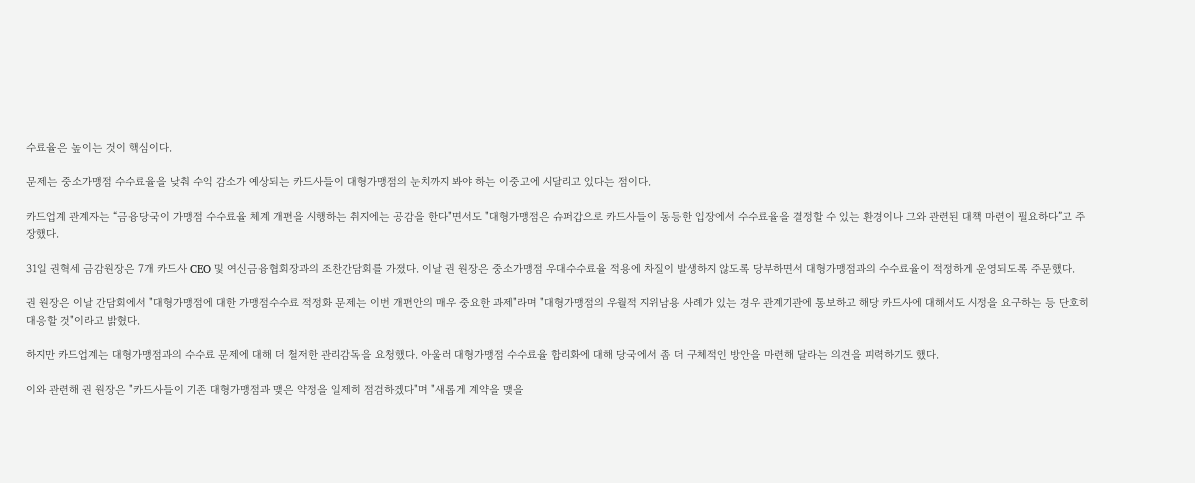수료율은 높이는 것이 핵심이다.

문제는 중소가맹점 수수료율을 낮춰 수익 감소가 예상되는 카드사들이 대형가맹점의 눈치까지 봐야 하는 이중고에 시달리고 있다는 점이다.

카드업계 관계자는 “금융당국이 가맹점 수수료율 체계 개편을 시행하는 취지에는 공감을 한다"면서도 "대형가맹점은 슈퍼갑으로 카드사들이 동등한 입장에서 수수료율을 결정할 수 있는 환경이나 그와 관련된 대책 마련이 필요하다”고 주장했다.

31일 권혁세 금감원장은 7개 카드사 CEO 및 여신금융협회장과의 조찬간담회를 가졌다. 이날 권 원장은 중소가맹점 우대수수료율 적용에 차질이 발생하지 않도록 당부하면서 대형가맹점과의 수수료율이 적정하게 운영되도록 주문했다.

권 원장은 이날 간담회에서 "대형가맹점에 대한 가맹점수수료 적정화 문제는 이번 개편안의 매우 중요한 과제"라며 "대형가맹점의 우월적 지위남용 사례가 있는 경우 관계기관에 통보하고 해당 카드사에 대해서도 시정을 요구하는 등 단호히 대응할 것"이라고 밝혔다.

하지만 카드업계는 대형가맹점과의 수수료 문제에 대해 더 철저한 관리감독을 요청했다. 아울러 대형가맹점 수수료율 합리화에 대해 당국에서 좀 더 구체적인 방안을 마련해 달라는 의견을 피력하기도 했다.

이와 관련해 권 원장은 "카드사들이 기존 대형가맹점과 맺은 약정을 일제히 점검하겠다"며 "새롭게 계약을 맺을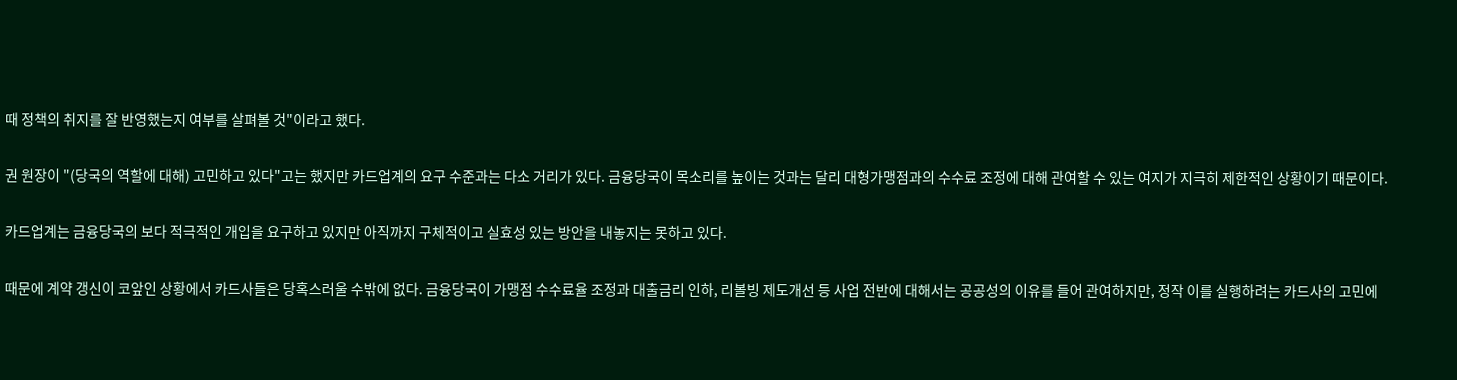때 정책의 취지를 잘 반영했는지 여부를 살펴볼 것"이라고 했다.

권 원장이 "(당국의 역할에 대해) 고민하고 있다"고는 했지만 카드업계의 요구 수준과는 다소 거리가 있다. 금융당국이 목소리를 높이는 것과는 달리 대형가맹점과의 수수료 조정에 대해 관여할 수 있는 여지가 지극히 제한적인 상황이기 때문이다.

카드업계는 금융당국의 보다 적극적인 개입을 요구하고 있지만 아직까지 구체적이고 실효성 있는 방안을 내놓지는 못하고 있다.

때문에 계약 갱신이 코앞인 상황에서 카드사들은 당혹스러울 수밖에 없다. 금융당국이 가맹점 수수료율 조정과 대출금리 인하, 리볼빙 제도개선 등 사업 전반에 대해서는 공공성의 이유를 들어 관여하지만, 정작 이를 실행하려는 카드사의 고민에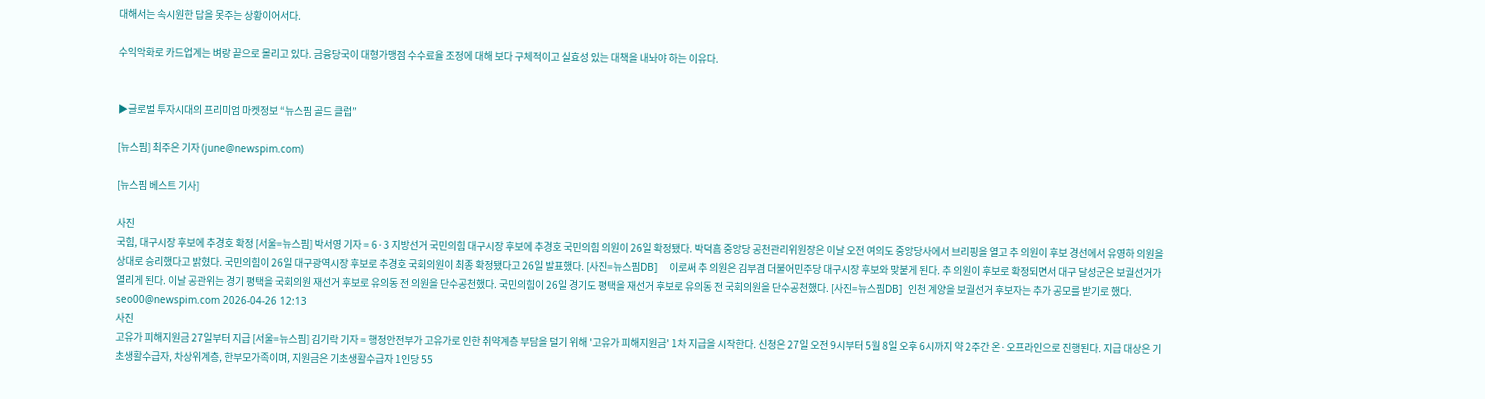대해서는 속시원한 답을 못주는 상황이어서다.

수익악화로 카드업계는 벼랑 끝으로 몰리고 있다. 금융당국이 대형가맹점 수수료율 조정에 대해 보다 구체적이고 실효성 있는 대책을 내놔야 하는 이유다.


▶글로벌 투자시대의 프리미엄 마켓정보 “뉴스핌 골드 클럽”

[뉴스핌] 최주은 기자 (june@newspim.com)

[뉴스핌 베스트 기사]

사진
국힘, 대구시장 후보에 추경호 확정 [서울=뉴스핌] 박서영 기자 = 6·3 지방선거 국민의힘 대구시장 후보에 추경호 국민의힘 의원이 26일 확정됐다. 박덕흠 중앙당 공천관리위원장은 이날 오전 여의도 중앙당사에서 브리핑을 열고 추 의원이 후보 경선에서 유영하 의원을 상대로 승리했다고 밝혔다. 국민의힘이 26일 대구광역시장 후보로 추경호 국회의원이 최종 확정됐다고 26일 발표했다. [사진=뉴스핌DB]    이로써 추 의원은 김부겸 더불어민주당 대구시장 후보와 맞붙게 된다. 추 의원이 후보로 확정되면서 대구 달성군은 보궐선거가 열리게 된다. 이날 공관위는 경기 평택을 국회의원 재선거 후보로 유의동 전 의원을 단수공천했다. 국민의힘이 26일 경기도 평택을 재선거 후보로 유의동 전 국회의원을 단수공천했다. [사진=뉴스핌DB]  인천 계양을 보궐선거 후보자는 추가 공모를 받기로 했다. seo00@newspim.com 2026-04-26 12:13
사진
고유가 피해지원금 27일부터 지급 [서울=뉴스핌] 김기락 기자 = 행정안전부가 고유가로 인한 취약계층 부담을 덜기 위해 '고유가 피해지원금' 1차 지급을 시작한다. 신청은 27일 오전 9시부터 5월 8일 오후 6시까지 약 2주간 온·오프라인으로 진행된다. 지급 대상은 기초생활수급자, 차상위계층, 한부모가족이며, 지원금은 기초생활수급자 1인당 55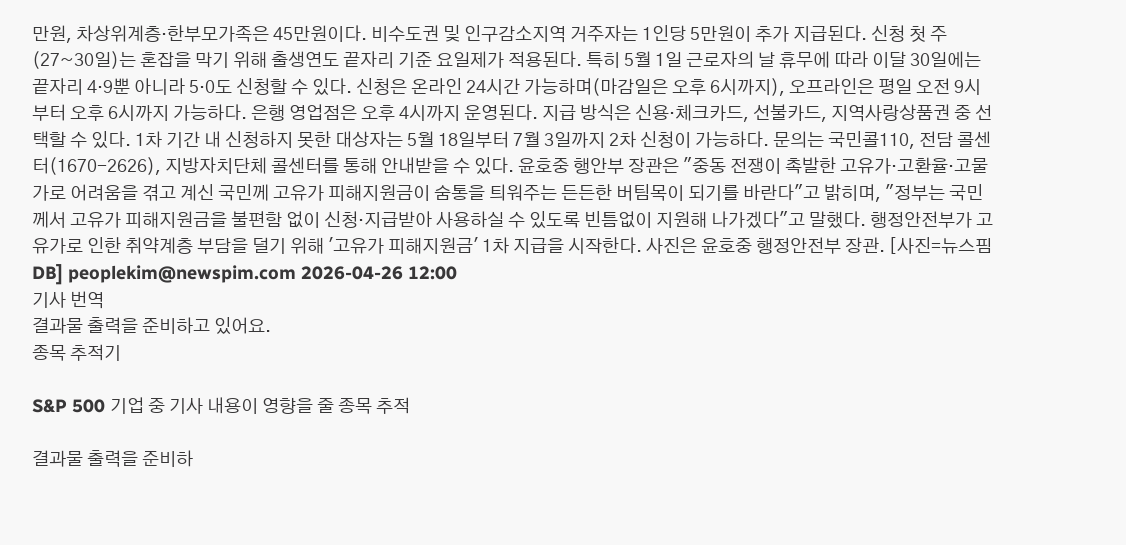만원, 차상위계층·한부모가족은 45만원이다. 비수도권 및 인구감소지역 거주자는 1인당 5만원이 추가 지급된다. 신청 첫 주(27~30일)는 혼잡을 막기 위해 출생연도 끝자리 기준 요일제가 적용된다. 특히 5월 1일 근로자의 날 휴무에 따라 이달 30일에는 끝자리 4·9뿐 아니라 5·0도 신청할 수 있다. 신청은 온라인 24시간 가능하며(마감일은 오후 6시까지), 오프라인은 평일 오전 9시부터 오후 6시까지 가능하다. 은행 영업점은 오후 4시까지 운영된다. 지급 방식은 신용·체크카드, 선불카드, 지역사랑상품권 중 선택할 수 있다. 1차 기간 내 신청하지 못한 대상자는 5월 18일부터 7월 3일까지 2차 신청이 가능하다. 문의는 국민콜110, 전담 콜센터(1670-2626), 지방자치단체 콜센터를 통해 안내받을 수 있다. 윤호중 행안부 장관은 "중동 전쟁이 촉발한 고유가·고환율·고물가로 어려움을 겪고 계신 국민께 고유가 피해지원금이 숨통을 틔워주는 든든한 버팀목이 되기를 바란다"고 밝히며, "정부는 국민께서 고유가 피해지원금을 불편함 없이 신청·지급받아 사용하실 수 있도록 빈틈없이 지원해 나가겠다"고 말했다. 행정안전부가 고유가로 인한 취약계층 부담을 덜기 위해 '고유가 피해지원금' 1차 지급을 시작한다. 사진은 윤호중 행정안전부 장관. [사진=뉴스핌DB] peoplekim@newspim.com 2026-04-26 12:00
기사 번역
결과물 출력을 준비하고 있어요.
종목 추적기

S&P 500 기업 중 기사 내용이 영향을 줄 종목 추적

결과물 출력을 준비하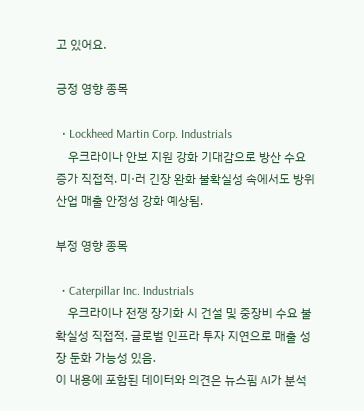고 있어요.

긍정 영향 종목

  • Lockheed Martin Corp. Industrials
    우크라이나 안보 지원 강화 기대감으로 방산 수요 증가 직접적. 미·러 긴장 완화 불확실성 속에서도 방위산업 매출 안정성 강화 예상됨.

부정 영향 종목

  • Caterpillar Inc. Industrials
    우크라이나 전쟁 장기화 시 건설 및 중장비 수요 불확실성 직접적. 글로벌 인프라 투자 지연으로 매출 성장 둔화 가능성 있음.
이 내용에 포함된 데이터와 의견은 뉴스핌 AI가 분석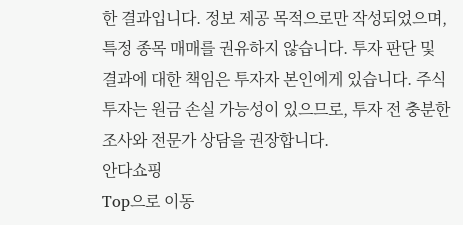한 결과입니다. 정보 제공 목적으로만 작성되었으며, 특정 종목 매매를 권유하지 않습니다. 투자 판단 및 결과에 대한 책임은 투자자 본인에게 있습니다. 주식 투자는 원금 손실 가능성이 있으므로, 투자 전 충분한 조사와 전문가 상담을 권장합니다.
안다쇼핑
Top으로 이동